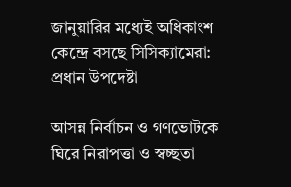জানুয়ারির মধ্যেই অধিকাংশ কেন্দ্রে বসছে সিসিক্যামেরা: প্রধান উপদেষ্টা

আসন্ন নির্বাচন ও গণভোটকে ঘিরে নিরাপত্তা ও স্বচ্ছতা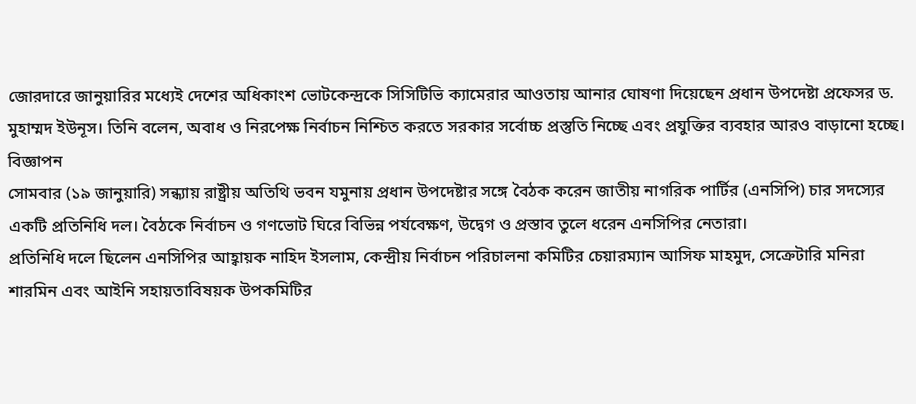জোরদারে জানুয়ারির মধ্যেই দেশের অধিকাংশ ভোটকেন্দ্রকে সিসিটিভি ক্যামেরার আওতায় আনার ঘোষণা দিয়েছেন প্রধান উপদেষ্টা প্রফেসর ড. মুহাম্মদ ইউনূস। তিনি বলেন, অবাধ ও নিরপেক্ষ নির্বাচন নিশ্চিত করতে সরকার সর্বোচ্চ প্রস্তুতি নিচ্ছে এবং প্রযুক্তির ব্যবহার আরও বাড়ানো হচ্ছে।
বিজ্ঞাপন
সোমবার (১৯ জানুয়ারি) সন্ধ্যায় রাষ্ট্রীয় অতিথি ভবন যমুনায় প্রধান উপদেষ্টার সঙ্গে বৈঠক করেন জাতীয় নাগরিক পার্টির (এনসিপি) চার সদস্যের একটি প্রতিনিধি দল। বৈঠকে নির্বাচন ও গণভোট ঘিরে বিভিন্ন পর্যবেক্ষণ, উদ্বেগ ও প্রস্তাব তুলে ধরেন এনসিপির নেতারা।
প্রতিনিধি দলে ছিলেন এনসিপির আহ্বায়ক নাহিদ ইসলাম, কেন্দ্রীয় নির্বাচন পরিচালনা কমিটির চেয়ারম্যান আসিফ মাহমুদ, সেক্রেটারি মনিরা শারমিন এবং আইনি সহায়তাবিষয়ক উপকমিটির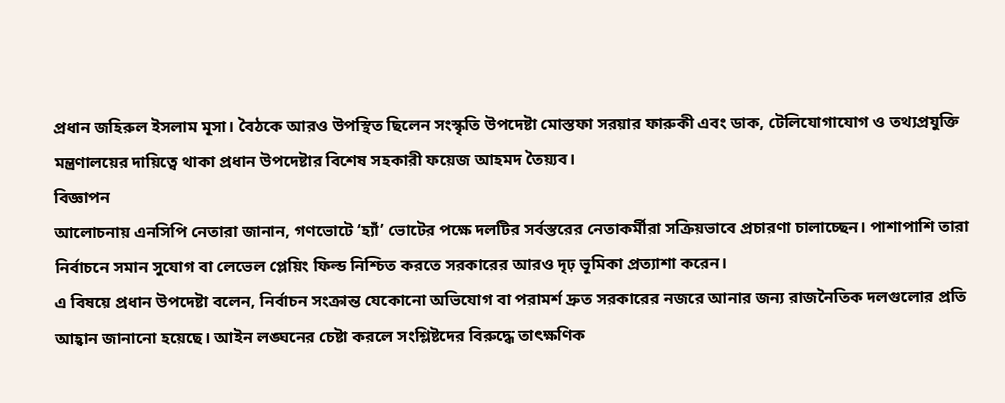প্রধান জহিরুল ইসলাম মূসা। বৈঠকে আরও উপস্থিত ছিলেন সংস্কৃতি উপদেষ্টা মোস্তফা সরয়ার ফারুকী এবং ডাক, টেলিযোগাযোগ ও তথ্যপ্রযুক্তি মন্ত্রণালয়ের দায়িত্বে থাকা প্রধান উপদেষ্টার বিশেষ সহকারী ফয়েজ আহমদ তৈয়্যব।
বিজ্ঞাপন
আলোচনায় এনসিপি নেতারা জানান, গণভোটে ‘হ্যাঁ’ ভোটের পক্ষে দলটির সর্বস্তরের নেতাকর্মীরা সক্রিয়ভাবে প্রচারণা চালাচ্ছেন। পাশাপাশি তারা নির্বাচনে সমান সুযোগ বা লেভেল প্লেয়িং ফিল্ড নিশ্চিত করতে সরকারের আরও দৃঢ় ভূমিকা প্রত্যাশা করেন।
এ বিষয়ে প্রধান উপদেষ্টা বলেন, নির্বাচন সংক্রান্ত যেকোনো অভিযোগ বা পরামর্শ দ্রুত সরকারের নজরে আনার জন্য রাজনৈতিক দলগুলোর প্রতি আহ্বান জানানো হয়েছে। আইন লঙ্ঘনের চেষ্টা করলে সংশ্লিষ্টদের বিরুদ্ধে তাৎক্ষণিক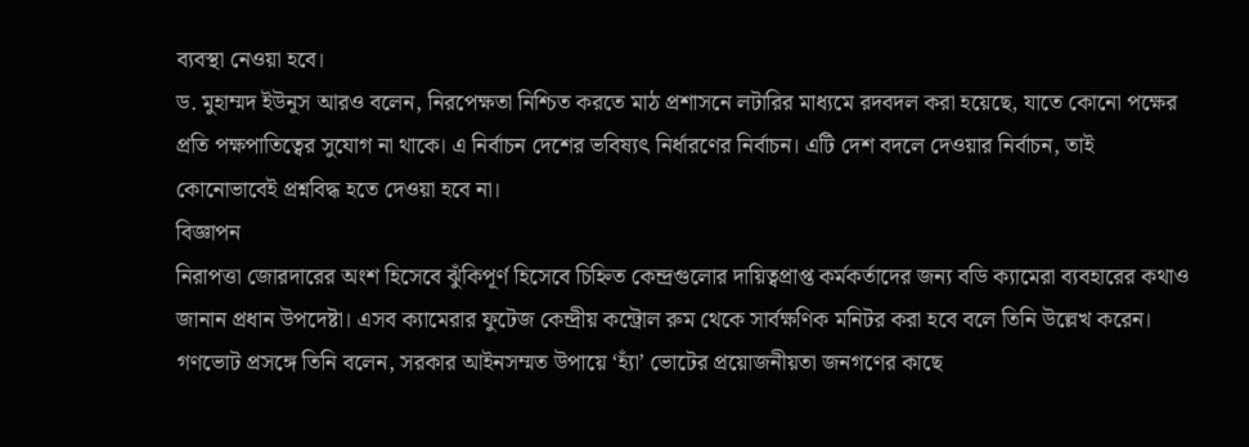ব্যবস্থা নেওয়া হবে।
ড. মুহাম্মদ ইউনূস আরও বলেন, নিরপেক্ষতা নিশ্চিত করতে মাঠ প্রশাসনে লটারির মাধ্যমে রদবদল করা হয়েছে, যাতে কোনো পক্ষের প্রতি পক্ষপাতিত্বের সুযোগ না থাকে। এ নির্বাচন দেশের ভবিষ্যৎ নির্ধারণের নির্বাচন। এটি দেশ বদলে দেওয়ার নির্বাচন, তাই কোনোভাবেই প্রশ্নবিদ্ধ হতে দেওয়া হবে না।
বিজ্ঞাপন
নিরাপত্তা জোরদারের অংশ হিসেবে ঝুঁকিপূর্ণ হিসেবে চিহ্নিত কেন্দ্রগুলোর দায়িত্বপ্রাপ্ত কর্মকর্তাদের জন্য বডি ক্যামেরা ব্যবহারের কথাও জানান প্রধান উপদেষ্টা। এসব ক্যামেরার ফুটেজ কেন্দ্রীয় কন্ট্রোল রুম থেকে সার্বক্ষণিক মনিটর করা হবে বলে তিনি উল্লেখ করেন।
গণভোট প্রসঙ্গে তিনি বলেন, সরকার আইনসম্মত উপায়ে ‘হ্যাঁ’ ভোটের প্রয়োজনীয়তা জনগণের কাছে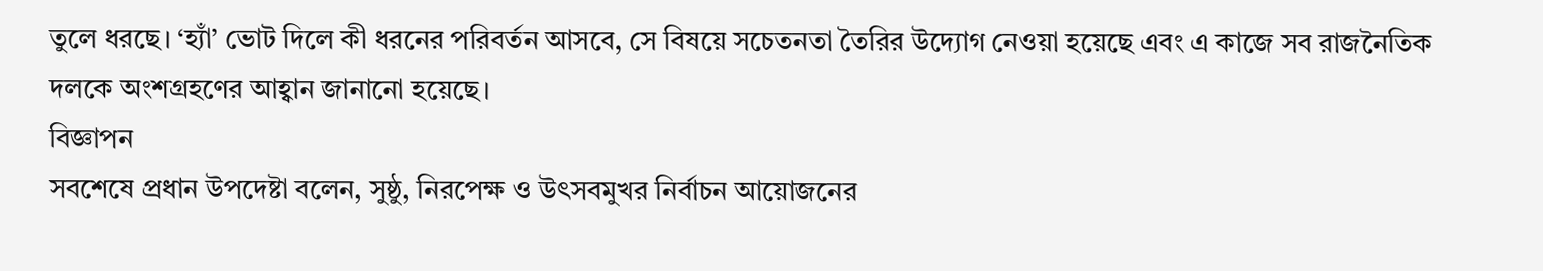তুলে ধরছে। ‘হ্যাঁ’ ভোট দিলে কী ধরনের পরিবর্তন আসবে, সে বিষয়ে সচেতনতা তৈরির উদ্যোগ নেওয়া হয়েছে এবং এ কাজে সব রাজনৈতিক দলকে অংশগ্রহণের আহ্বান জানানো হয়েছে।
বিজ্ঞাপন
সবশেষে প্রধান উপদেষ্টা বলেন, সুষ্ঠু, নিরপেক্ষ ও উৎসবমুখর নির্বাচন আয়োজনের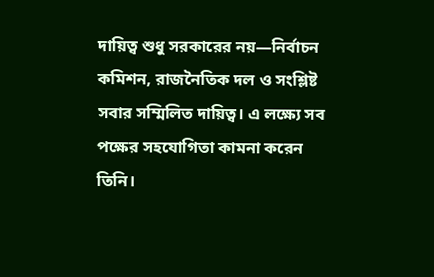দায়িত্ব শুধু সরকারের নয়—নির্বাচন কমিশন, রাজনৈতিক দল ও সংশ্লিষ্ট সবার সম্মিলিত দায়িত্ব। এ লক্ষ্যে সব পক্ষের সহযোগিতা কামনা করেন তিনি।